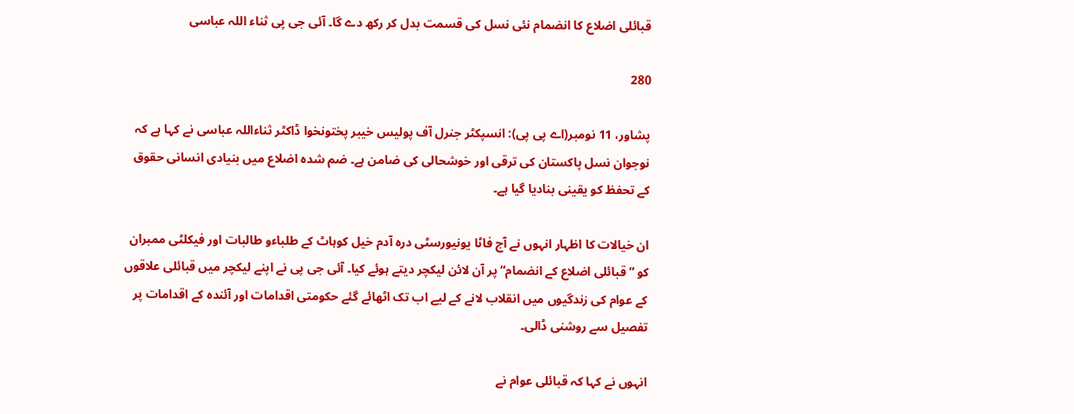قبائلی اضلاع کا انضمام نئی نسل کی قسمت بدل کر رکھ دے گا۔ آئی جی پی ثناء اللہ عباسی

280

پشاور، 11 نومبر(اے پی پی): انسپکٹر جنرل آف پولیس خیبر پختونخوا ڈاکٹر ثناءاللہ عباسی نے کہا ہے کہ نوجوان نسل پاکستان کی ترقی اور خوشحالی کی ضامن ہے۔ ضم شدہ اضلاع میں بنیادی انسانی حقوق کے تحفظ کو یقینی بنادیا گیا ہے۔

ان خیالات کا اظہار انہوں نے آج فاٹا یونیورسٹی درہ آدم خیل کوہاٹ کے طلباءو طالبات اور فیکلٹی ممبران کو ” قبائلی اضلاع کے انضمام“ پر آن لائن لیکچر دیتے ہوئے کیا۔ آئی جی پی نے اپنے لیکچر میں قبائلی علاقوں کے عوام کی زندگیوں میں انقلاب لانے کے لیے اب تک اٹھائے گئے حکومتی اقدامات اور آئندہ کے اقدامات پر تفصیل سے روشنی ڈالی۔

انہوں نے کہا کہ قبائلی عوام نے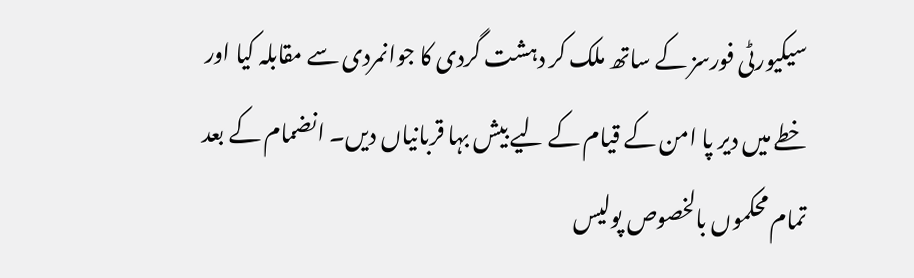سیکیورٹی فورسز کے ساتھ ملک کر دہشت گردی کا جوانمردی سے مقابلہ کیا اور خطے میں دیر پا امن کے قیام کے لیے بیش بہا قربانیاں دیں۔ انضمام کے بعد تمام محکموں بالخصوص پولیس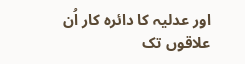اور عدلیہ کا دائرہ کار اُن علاقوں تک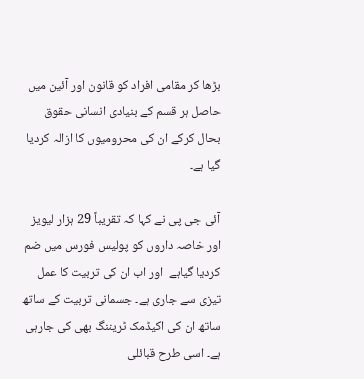بڑھا کر مقامی افراد کو قانون اور آئین میں حاصل ہر قسم کے بنیادی انسانی حقوق بحال کرکے ان کی محرومیوں کا ازالہ کردیا گیا ہے۔

آئی جی پی نے کہا کہ تقریباً 29 ہزار لیویز اور خاصہ داروں کو پولیس فورس میں ضم  کردیا گیاہے  اور اب ان کی تربیت کا عمل تیزی سے جاری ہے۔ جسمانی تربیت کے ساتھ ساتھ ان کی اکیڈمک ٹریننگ بھی کی جارہی ہے۔ اسی طرح قبائلی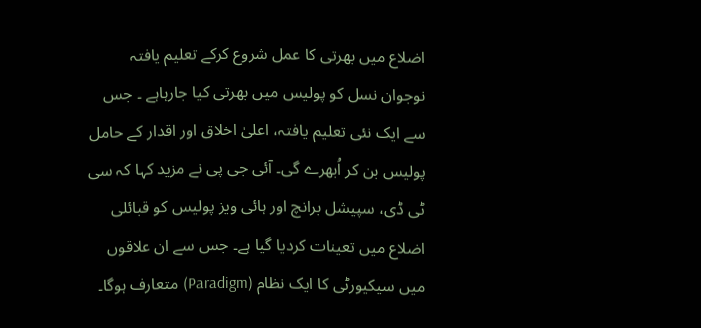اضلاع میں بھرتی کا عمل شروع کرکے تعلیم یافتہ نوجوان نسل کو پولیس میں بھرتی کیا جارہاہے ۔ جس سے ایک نئی تعلیم یافتہ، اعلیٰ اخلاق اور اقدار کے حامل پولیس بن کر اُبھرے گی۔ آئی جی پی نے مزید کہا کہ سی ٹی ڈی، سپیشل برانچ اور ہائی ویز پولیس کو قبائلی اضلاع میں تعینات کردیا گیا ہے۔ جس سے ان علاقوں میں سیکیورٹی کا ایک نظام (Paradigm) متعارف ہوگا۔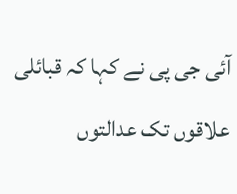آئی جی پی نے کہا کہ قبائلی علاقوں تک عدالتوں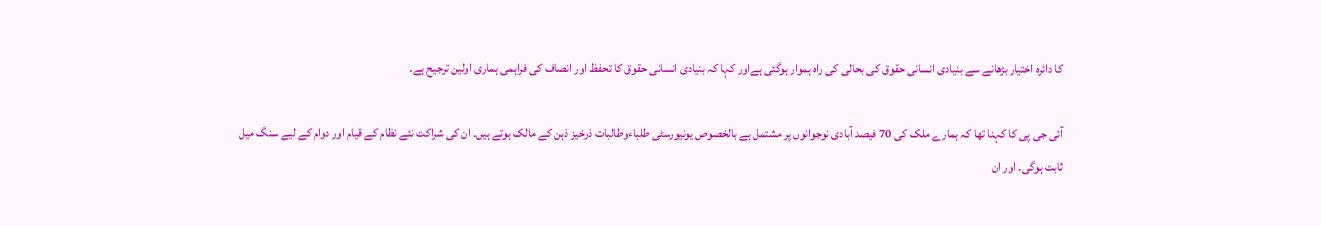کا دائرہ اختیار بڑھانے سے بنیادی انسانی حقوق کی بحالی کی راہ ہموار ہوگئی ہےاور کہا کہ بنیادی انسانی حقوق کا تحفظ اور انصاف کی فراہمی ہماری اولین ترجیح ہے۔

آئی جی پی کا کہنا تھا کہ ہمارے ملک کی 70 فیصد آبادی نوجوانوں پر مشتمل ہے بالخصوص یونیورسٹی طلباءوطالبات ذرخیز ذہن کے مالک ہوتے ہیں۔ ان کی شراکت نئے نظام کے قیام اور دوام کے لیے سنگ میل ثابت ہوگی۔ اور ان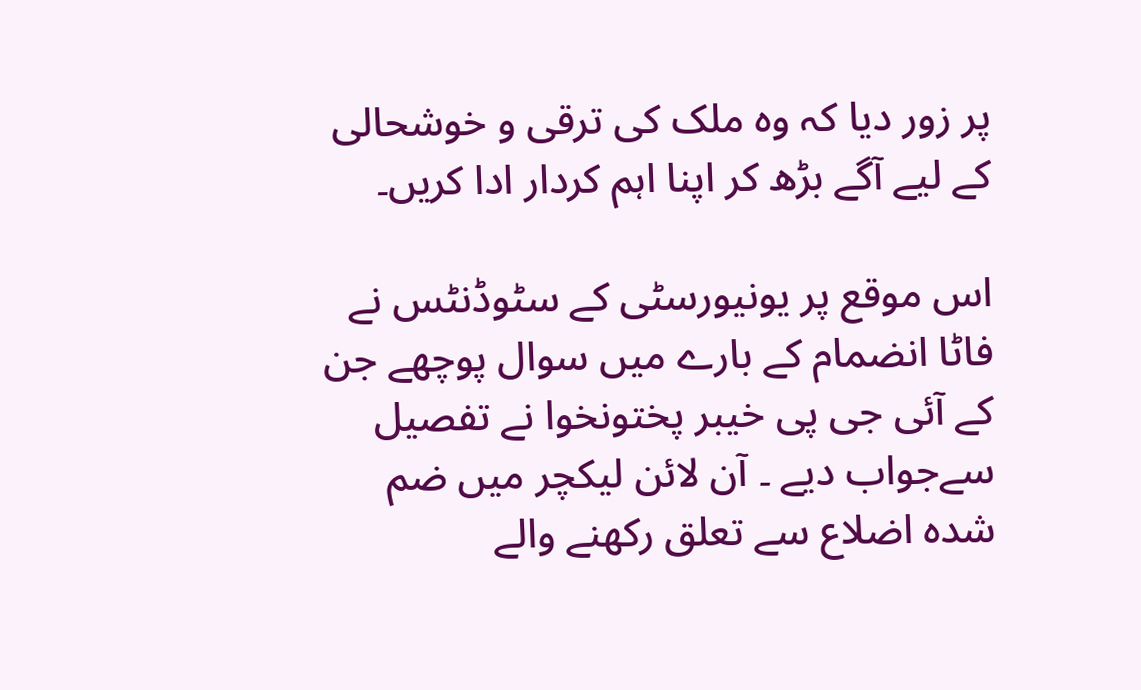پر زور دیا کہ وہ ملک کی ترقی و خوشحالی کے لیے آگے بڑھ کر اپنا اہم کردار ادا کریں۔

اس موقع پر یونیورسٹی کے سٹوڈنٹس نے فاٹا انضمام کے بارے میں سوال پوچھے جن کے آئی جی پی خیبر پختونخوا نے تفصیل سےجواب دیے ۔ آن لائن لیکچر میں ضم شدہ اضلاع سے تعلق رکھنے والے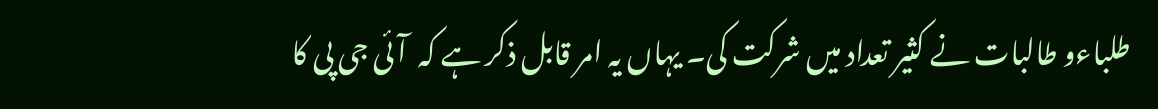طلباءو طالبات نے کثیر تعداد میں شرکت کی۔ یہاں یہ امر قابل ذکر ہے کہ  آئی جی پی کا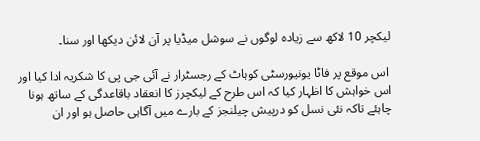لیکچر 10 لاکھ سے زیادہ لوگوں نے سوشل میڈیا پر آن لائن دیکھا اور سنا۔

 اس موقع پر فاٹا یونیورسٹی کوہاٹ کے رجسٹرار نے آئی جی پی کا شکریہ ادا کیا اور اس خواہش کا اظہار کیا کہ اس طرح کے لیکچرز کا انعقاد باقاعدگی کے ساتھ ہونا چاہئے تاکہ نئی نسل کو درپیش چیلنجز کے بارے میں آگاہی حاصل ہو اور ان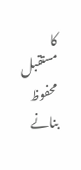کا مستقبل محفوظ بنانے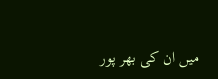میں ان کی بھر پور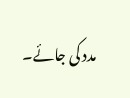مدد کی جائے۔